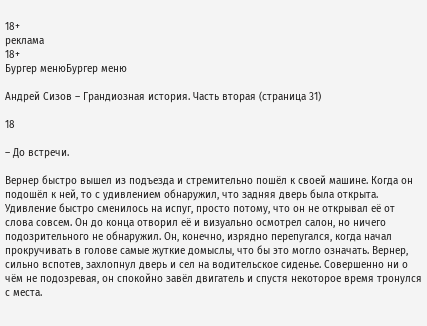18+
реклама
18+
Бургер менюБургер меню

Андрей Сизов – Грандиозная история. Часть вторая (страница 31)

18

– До встречи.

Вернер быстро вышел из подъезда и стремительно пошёл к своей машине. Когда он подошёл к ней, то с удивлением обнаружил, что задняя дверь была открыта. Удивление быстро сменилось на испуг, просто потому, что он не открывал её от слова совсем. Он до конца отворил её и визуально осмотрел салон, но ничего подозрительного не обнаружил. Он, конечно, изрядно перепугался, когда начал прокручивать в голове самые жуткие домыслы, что бы это могло означать. Вернер, сильно вспотев, захлопнул дверь и сел на водительское сиденье. Совершенно ни о чём не подозревая, он спокойно завёл двигатель и спустя некоторое время тронулся с места.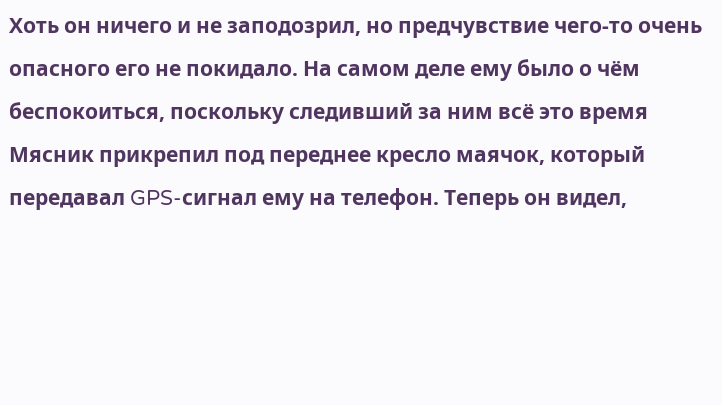Хоть он ничего и не заподозрил, но предчувствие чего-то очень опасного его не покидало. На самом деле ему было о чём беспокоиться, поскольку следивший за ним всё это время Мясник прикрепил под переднее кресло маячок, который передавал GPS-сигнал ему на телефон. Теперь он видел,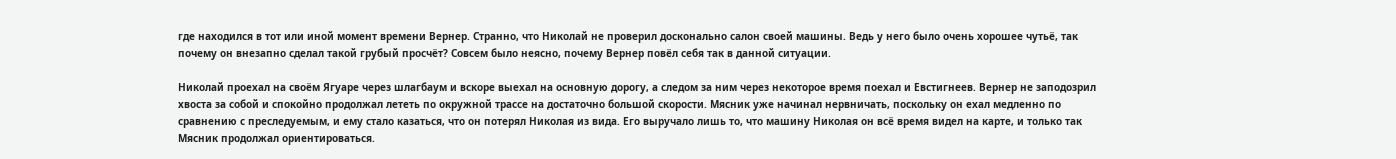где находился в тот или иной момент времени Вернер. Странно, что Николай не проверил досконально салон своей машины. Ведь у него было очень хорошее чутьё, так почему он внезапно сделал такой грубый просчёт? Совсем было неясно, почему Вернер повёл себя так в данной ситуации.

Николай проехал на своём Ягуаре через шлагбаум и вскоре выехал на основную дорогу, а следом за ним через некоторое время поехал и Евстигнеев. Вернер не заподозрил хвоста за собой и спокойно продолжал лететь по окружной трассе на достаточно большой скорости. Мясник уже начинал нервничать, поскольку он ехал медленно по сравнению с преследуемым, и ему стало казаться, что он потерял Николая из вида. Его выручало лишь то, что машину Николая он всё время видел на карте, и только так Мясник продолжал ориентироваться.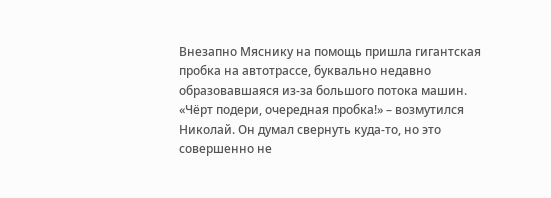Внезапно Мяснику на помощь пришла гигантская пробка на автотрассе, буквально недавно образовавшаяся из-за большого потока машин. «Чёрт подери, очередная пробка!» – возмутился Николай. Он думал свернуть куда-то, но это совершенно не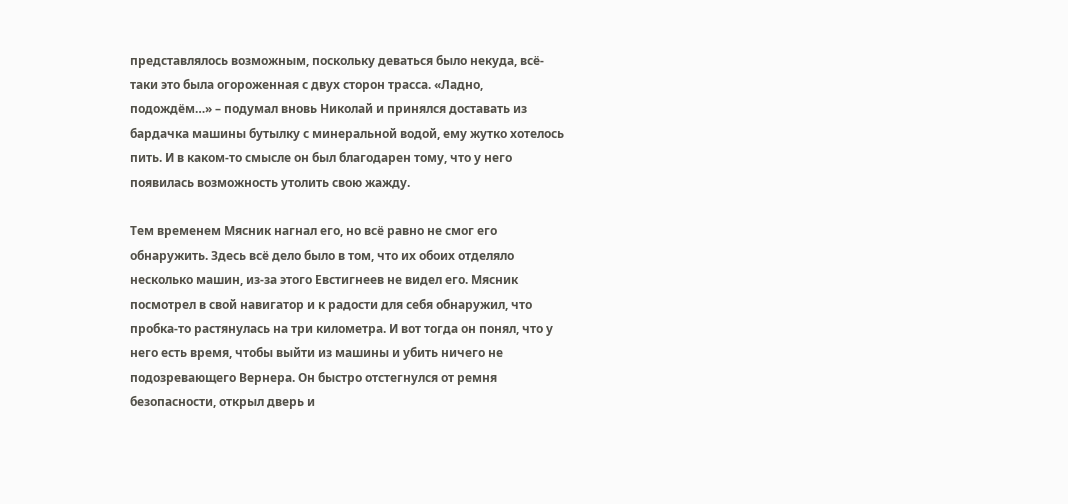представлялось возможным, поскольку деваться было некуда, всё-таки это была огороженная с двух сторон трасса. «Ладно, подождём…» – подумал вновь Николай и принялся доставать из бардачка машины бутылку с минеральной водой, ему жутко хотелось пить. И в каком-то смысле он был благодарен тому, что у него появилась возможность утолить свою жажду.

Тем временем Мясник нагнал его, но всё равно не смог его обнаружить. Здесь всё дело было в том, что их обоих отделяло несколько машин, из-за этого Евстигнеев не видел его. Мясник посмотрел в свой навигатор и к радости для себя обнаружил, что пробка-то растянулась на три километра. И вот тогда он понял, что у него есть время, чтобы выйти из машины и убить ничего не подозревающего Вернера. Он быстро отстегнулся от ремня безопасности, открыл дверь и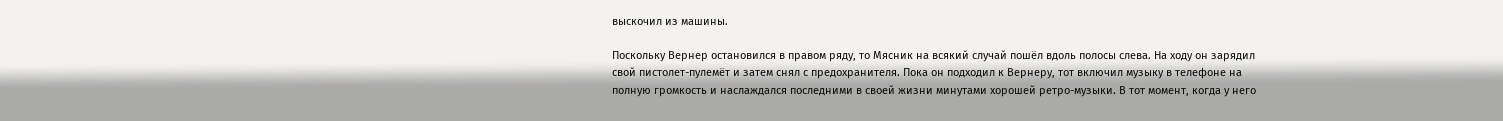выскочил из машины.

Поскольку Вернер остановился в правом ряду, то Мясник на всякий случай пошёл вдоль полосы слева. На ходу он зарядил свой пистолет-пулемёт и затем снял с предохранителя. Пока он подходил к Вернеру, тот включил музыку в телефоне на полную громкость и наслаждался последними в своей жизни минутами хорошей ретро-музыки. В тот момент, когда у него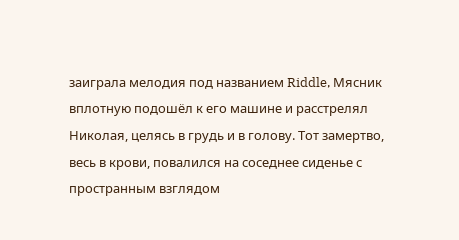заиграла мелодия под названием Riddle, Мясник вплотную подошёл к его машине и расстрелял Николая, целясь в грудь и в голову. Тот замертво, весь в крови, повалился на соседнее сиденье с пространным взглядом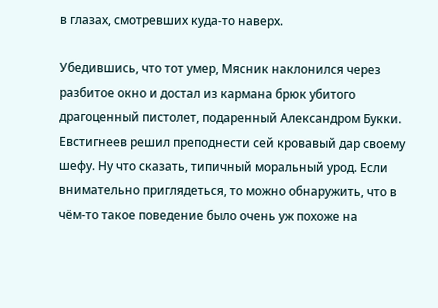в глазах, смотревших куда-то наверх.

Убедившись, что тот умер, Мясник наклонился через разбитое окно и достал из кармана брюк убитого драгоценный пистолет, подаренный Александром Букки. Евстигнеев решил преподнести сей кровавый дар своему шефу. Ну что сказать, типичный моральный урод. Если внимательно приглядеться, то можно обнаружить, что в чём-то такое поведение было очень уж похоже на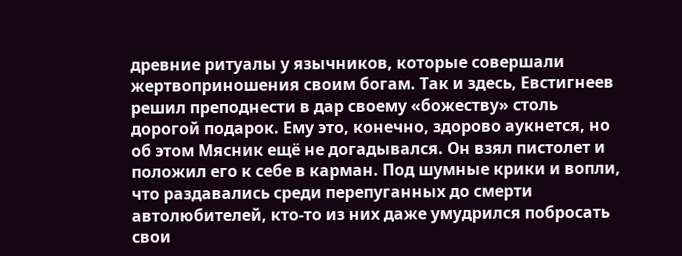древние ритуалы у язычников, которые совершали жертвоприношения своим богам. Так и здесь, Евстигнеев решил преподнести в дар своему «божеству» столь дорогой подарок. Ему это, конечно, здорово аукнется, но об этом Мясник ещё не догадывался. Он взял пистолет и положил его к себе в карман. Под шумные крики и вопли, что раздавались среди перепуганных до смерти автолюбителей, кто-то из них даже умудрился побросать свои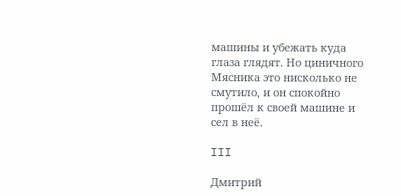машины и убежать куда глаза глядят. Но циничного Мясника это нисколько не смутило, и он спокойно прошёл к своей машине и сел в неё.

III

Дмитрий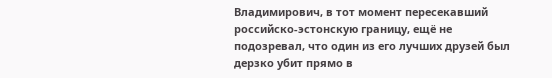Владимирович, в тот момент пересекавший российско-эстонскую границу, ещё не подозревал, что один из его лучших друзей был дерзко убит прямо в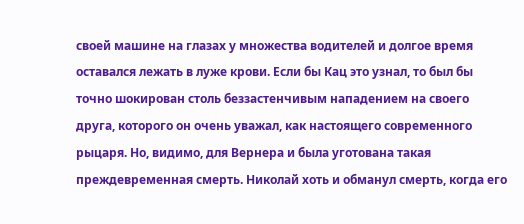своей машине на глазах у множества водителей и долгое время оставался лежать в луже крови. Если бы Кац это узнал, то был бы точно шокирован столь беззастенчивым нападением на своего друга, которого он очень уважал, как настоящего современного рыцаря. Но, видимо, для Вернера и была уготована такая преждевременная смерть. Николай хоть и обманул смерть, когда его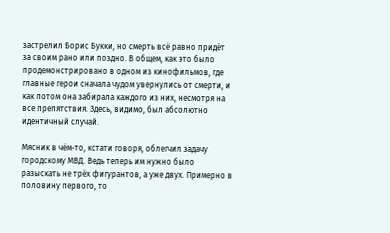застрелил Борис Букки, но смерть всё равно придёт за своим рано или поздно. В общем, как это было продемонстрировано в одном из кинофильмов, где главные герои сначала чудом увернулись от смерти, и как потом она забирала каждого из них, несмотря на все препятствия. Здесь, видимо, был абсолютно идентичный случай.

Мясник в чём-то, кстати говоря, облегчил задачу городскому МВД. Ведь теперь им нужно было разыскать не трёх фигурантов, а уже двух. Примерно в половину первого, то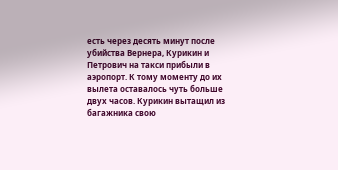есть через десять минут после убийства Вернера, Курикин и Петрович на такси прибыли в аэропорт. К тому моменту до их вылета оставалось чуть больше двух часов. Курикин вытащил из багажника свою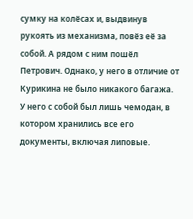сумку на колёсах и, выдвинув рукоять из механизма, повёз её за собой. А рядом с ним пошёл Петрович. Однако, у него в отличие от Курикина не было никакого багажа. У него с собой был лишь чемодан, в котором хранились все его документы, включая липовые.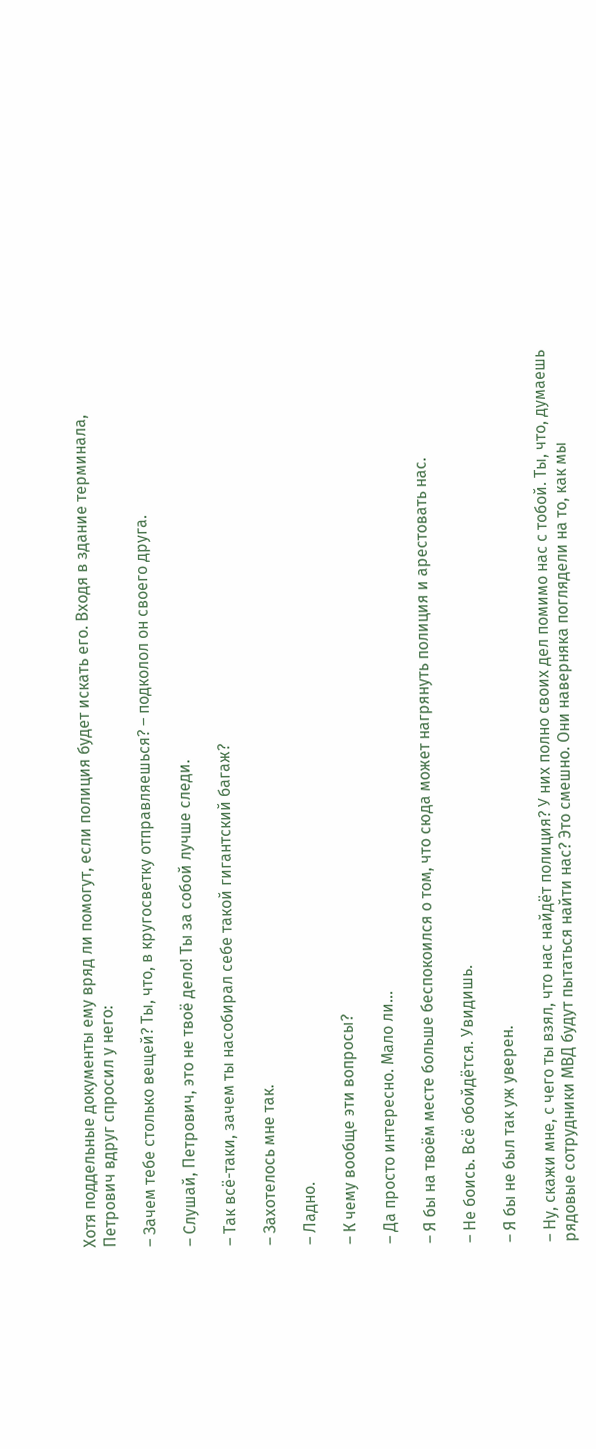Хотя поддельные документы ему вряд ли помогут, если полиция будет искать его. Входя в здание терминала, Петрович вдруг спросил у него:

– Зачем тебе столько вещей? Ты, что, в кругосветку отправляешься? – подколол он своего друга.

– Слушай, Петрович, это не твоё дело! Ты за собой лучше следи.

– Так всё-таки, зачем ты насобирал себе такой гигантский багаж?

– Захотелось мне так.

– Ладно.

– К чему вообще эти вопросы?

– Да просто интересно. Мало ли…

– Я бы на твоём месте больше беспокоился о том, что сюда может нагрянуть полиция и арестовать нас.

– Не боись. Всё обойдётся. Увидишь.

– Я бы не был так уж уверен.

– Ну, скажи мне, с чего ты взял, что нас найдёт полиция? У них полно своих дел помимо нас с тобой. Ты, что, думаешь рядовые сотрудники МВД будут пытаться найти нас? Это смешно. Они наверняка поглядели на то, как мы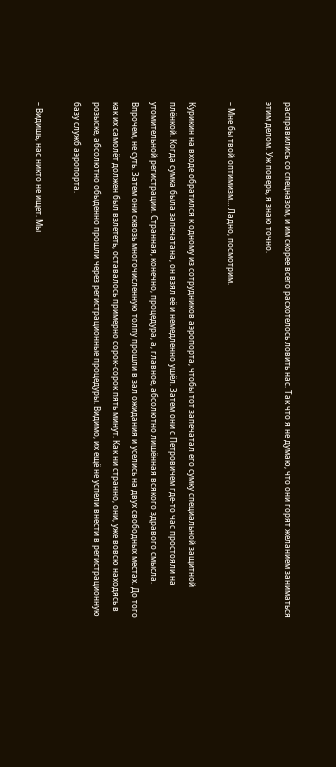расправились со спецназом, и им скорее всего расхотелось ловить нас. Так что я не думаю, что они горят желанием заниматься этим делом. Уж поверь, я знаю точно.

– Мне бы твой оптимизм… Ладно, посмотрим.

Курикин на входе обратился к одному из сотрудников аэропорта, чтобы тот запечатал его сумку специальной защитной плёнкой. Когда сумка была запечатана, он взял её и немедленно ушёл. Затем они с Петровичем где-то час простояли на утомительной регистрации. Странная, конечно, процедура, а, главное, абсолютно лишённая всякого здравого смысла. Впрочем, не суть. Затем они сквозь многочисленную толпу прошли в зал ожидания и уселись на двух свободных местах. До того как их самолёт должен был взлететь, оставалось примерно сорок-сорок пять минут. Как ни странно, они, уже вовсю находясь в розыске, абсолютно обыденно прошли через регистрационные процедуры. Видимо, их ещё не успели внести в регистрационную базу служб аэропорта.

– Видишь, нас никто не ищет. Мы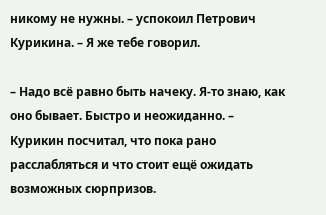никому не нужны. – успокоил Петрович Курикина. – Я же тебе говорил.

– Надо всё равно быть начеку. Я-то знаю, как оно бывает. Быстро и неожиданно. – Курикин посчитал, что пока рано расслабляться и что стоит ещё ожидать возможных сюрпризов.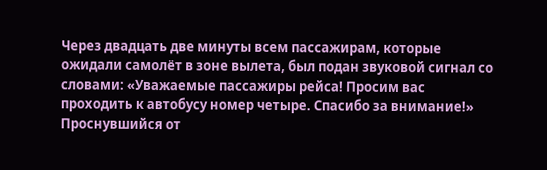Через двадцать две минуты всем пассажирам, которые ожидали самолёт в зоне вылета, был подан звуковой сигнал со словами: «Уважаемые пассажиры рейса! Просим вас проходить к автобусу номер четыре. Спасибо за внимание!» Проснувшийся от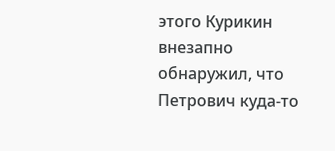этого Курикин внезапно обнаружил, что Петрович куда-то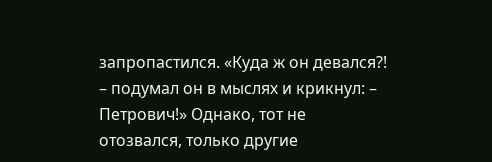запропастился. «Куда ж он девался?! – подумал он в мыслях и крикнул: – Петрович!» Однако, тот не отозвался, только другие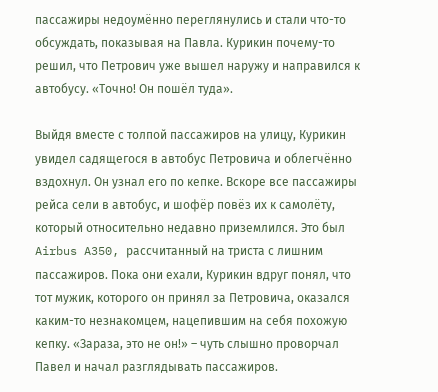пассажиры недоумённо переглянулись и стали что-то обсуждать, показывая на Павла. Курикин почему-то решил, что Петрович уже вышел наружу и направился к автобусу. «Точно! Он пошёл туда».

Выйдя вместе с толпой пассажиров на улицу, Курикин увидел садящегося в автобус Петровича и облегчённо вздохнул. Он узнал его по кепке. Вскоре все пассажиры рейса сели в автобус, и шофёр повёз их к самолёту, который относительно недавно приземлился. Это был Airbus A350, рассчитанный на триста с лишним пассажиров. Пока они ехали, Курикин вдруг понял, что тот мужик, которого он принял за Петровича, оказался каким-то незнакомцем, нацепившим на себя похожую кепку. «Зараза, это не он!» – чуть слышно проворчал Павел и начал разглядывать пассажиров.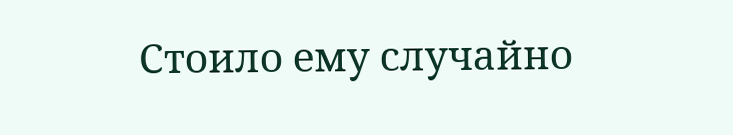Стоило ему случайно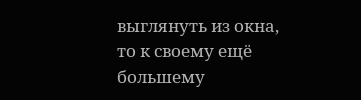выглянуть из окна, то к своему ещё большему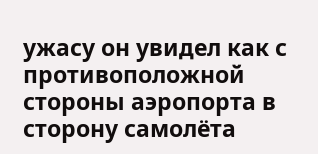ужасу он увидел как с противоположной стороны аэропорта в сторону самолёта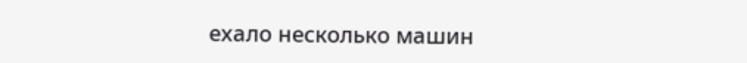ехало несколько машин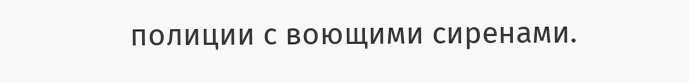полиции с воющими сиренами.